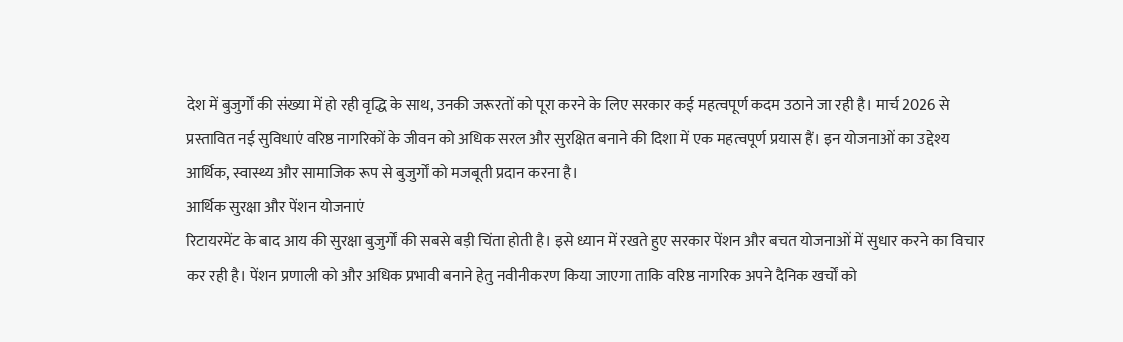देश में बुजुर्गों की संख्या में हो रही वृद्धि के साथ, उनकी जरूरतों को पूरा करने के लिए सरकार कई महत्वपूर्ण कदम उठाने जा रही है। मार्च 2026 से प्रस्तावित नई सुविधाएं वरिष्ठ नागरिकों के जीवन को अधिक सरल और सुरक्षित बनाने की दिशा में एक महत्वपूर्ण प्रयास हैं। इन योजनाओं का उद्देश्य आर्थिक, स्वास्थ्य और सामाजिक रूप से बुजुर्गों को मजबूती प्रदान करना है।
आर्थिक सुरक्षा और पेंशन योजनाएं
रिटायरमेंट के बाद आय की सुरक्षा बुजुर्गों की सबसे बड़ी चिंता होती है। इसे ध्यान में रखते हुए सरकार पेंशन और बचत योजनाओं में सुधार करने का विचार कर रही है। पेंशन प्रणाली को और अधिक प्रभावी बनाने हेतु नवीनीकरण किया जाएगा ताकि वरिष्ठ नागरिक अपने दैनिक खर्चों को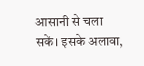आसानी से चला सकें। इसके अलावा,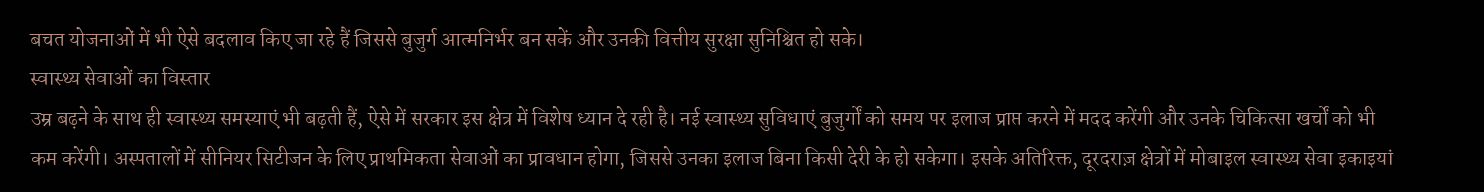बचत योजनाओं में भी ऐसे बदलाव किए जा रहे हैं जिससे बुजुर्ग आत्मनिर्भर बन सकें और उनकी वित्तीय सुरक्षा सुनिश्चित हो सके।
स्वास्थ्य सेवाओं का विस्तार
उम्र बढ़ने के साथ ही स्वास्थ्य समस्याएं भी बढ़ती हैं, ऐसे में सरकार इस क्षेत्र में विशेष ध्यान दे रही है। नई स्वास्थ्य सुविधाएं बुजुर्गों को समय पर इलाज प्राप्त करने में मदद करेंगी और उनके चिकित्सा खर्चों को भी कम करेंगी। अस्पतालों में सीनियर सिटीजन के लिए प्राथमिकता सेवाओं का प्रावधान होगा, जिससे उनका इलाज बिना किसी देरी के हो सकेगा। इसके अतिरिक्त, दूरदराज़ क्षेत्रों में मोबाइल स्वास्थ्य सेवा इकाइयां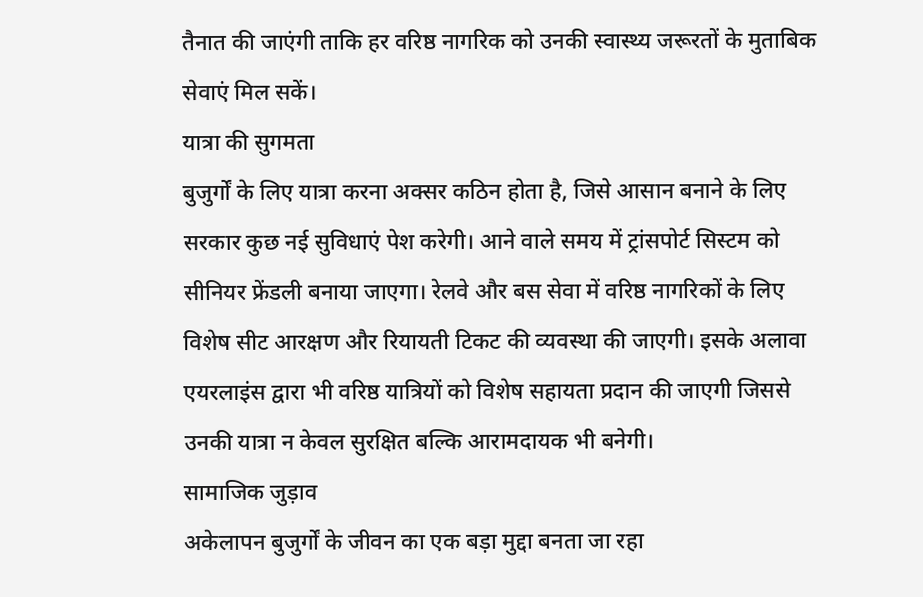तैनात की जाएंगी ताकि हर वरिष्ठ नागरिक को उनकी स्वास्थ्य जरूरतों के मुताबिक सेवाएं मिल सकें।
यात्रा की सुगमता
बुजुर्गों के लिए यात्रा करना अक्सर कठिन होता है, जिसे आसान बनाने के लिए सरकार कुछ नई सुविधाएं पेश करेगी। आने वाले समय में ट्रांसपोर्ट सिस्टम को सीनियर फ्रेंडली बनाया जाएगा। रेलवे और बस सेवा में वरिष्ठ नागरिकों के लिए विशेष सीट आरक्षण और रियायती टिकट की व्यवस्था की जाएगी। इसके अलावा एयरलाइंस द्वारा भी वरिष्ठ यात्रियों को विशेष सहायता प्रदान की जाएगी जिससे उनकी यात्रा न केवल सुरक्षित बल्कि आरामदायक भी बनेगी।
सामाजिक जुड़ाव
अकेलापन बुजुर्गों के जीवन का एक बड़ा मुद्दा बनता जा रहा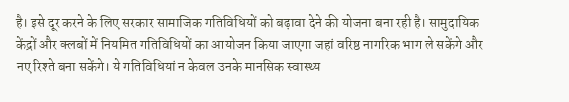है। इसे दूर करने के लिए सरकार सामाजिक गतिविधियों को बढ़ावा देने की योजना बना रही है। सामुदायिक केंद्रों और क्लबों में नियमित गतिविधियों का आयोजन किया जाएगा जहां वरिष्ठ नागरिक भाग ले सकेंगे और नए रिश्ते बना सकेंगे। ये गतिविधियां न केवल उनके मानसिक स्वास्थ्य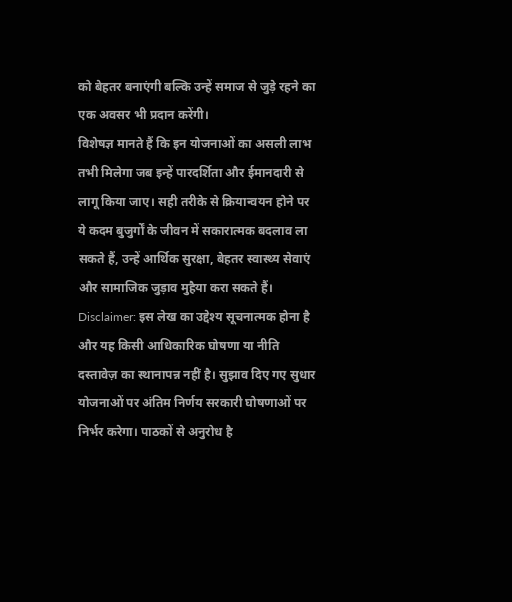को बेहतर बनाएंगी बल्कि उन्हें समाज से जुड़े रहने का एक अवसर भी प्रदान करेंगी।
विशेषज्ञ मानते हैं कि इन योजनाओं का असली लाभ तभी मिलेगा जब इन्हें पारदर्शिता और ईमानदारी से लागू किया जाए। सही तरीके से क्रियान्वयन होने पर ये कदम बुजुर्गों के जीवन में सकारात्मक बदलाव ला सकते हैं, उन्हें आर्थिक सुरक्षा, बेहतर स्वास्थ्य सेवाएं और सामाजिक जुड़ाव मुहैया करा सकते हैं।
Disclaimer: इस लेख का उद्देश्य सूचनात्मक होना है और यह किसी आधिकारिक घोषणा या नीति दस्तावेज़ का स्थानापन्न नहीं है। सुझाव दिए गए सुधार योजनाओं पर अंतिम निर्णय सरकारी घोषणाओं पर निर्भर करेगा। पाठकों से अनुरोध है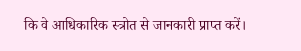कि वे आधिकारिक स्त्रोत से जानकारी प्राप्त करें।